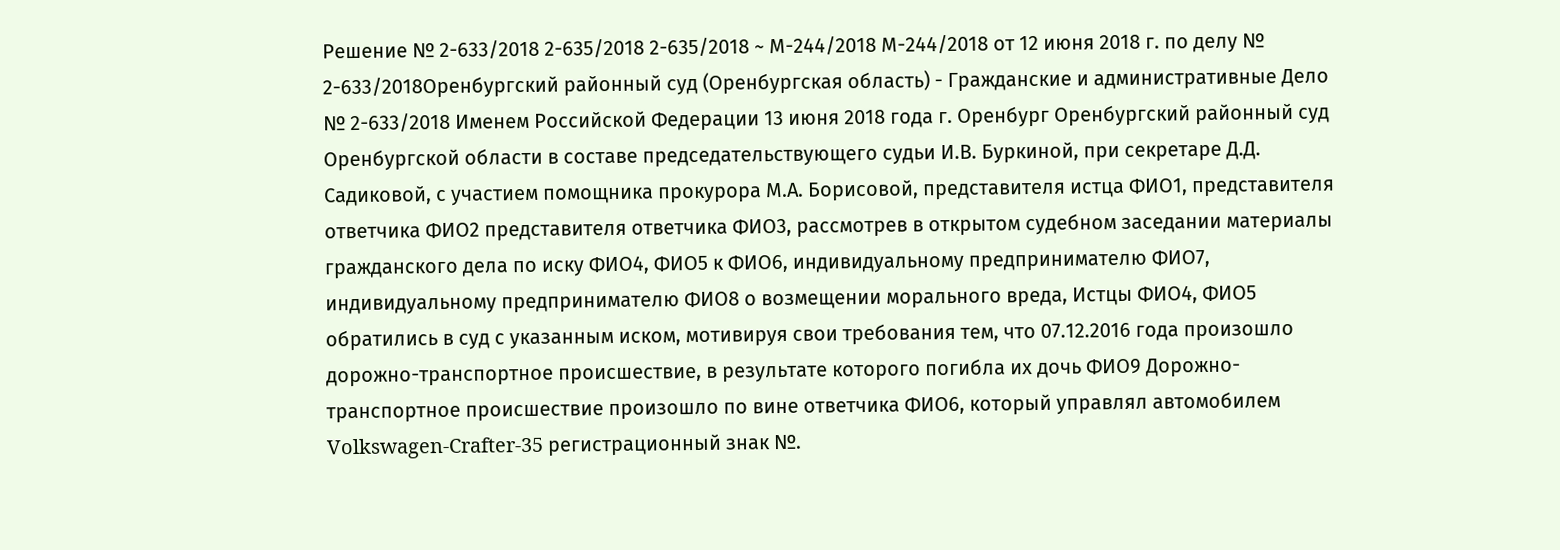Решение № 2-633/2018 2-635/2018 2-635/2018 ~ М-244/2018 М-244/2018 от 12 июня 2018 г. по делу № 2-633/2018Оренбургский районный суд (Оренбургская область) - Гражданские и административные Дело № 2-633/2018 Именем Российской Федерации 13 июня 2018 года г. Оренбург Оренбургский районный суд Оренбургской области в составе председательствующего судьи И.В. Буркиной, при секретаре Д.Д. Садиковой, с участием помощника прокурора М.А. Борисовой, представителя истца ФИО1, представителя ответчика ФИО2 представителя ответчика ФИО3, рассмотрев в открытом судебном заседании материалы гражданского дела по иску ФИО4, ФИО5 к ФИО6, индивидуальному предпринимателю ФИО7, индивидуальному предпринимателю ФИО8 о возмещении морального вреда, Истцы ФИО4, ФИО5 обратились в суд с указанным иском, мотивируя свои требования тем, что 07.12.2016 года произошло дорожно-транспортное происшествие, в результате которого погибла их дочь ФИО9 Дорожно-транспортное происшествие произошло по вине ответчика ФИО6, который управлял автомобилем Volkswagen-Crafter-35 регистрационный знак №.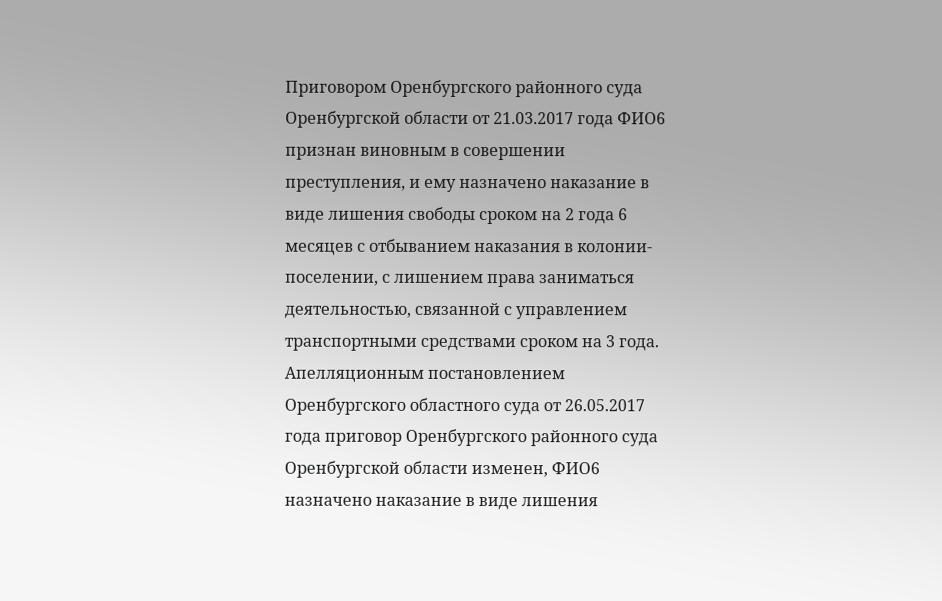Приговором Оренбургского районного суда Оренбургской области от 21.03.2017 года ФИО6 признан виновным в совершении преступления, и ему назначено наказание в виде лишения свободы сроком на 2 года 6 месяцев с отбыванием наказания в колонии-поселении, с лишением права заниматься деятельностью, связанной с управлением транспортными средствами сроком на 3 года. Апелляционным постановлением Оренбургского областного суда от 26.05.2017 года приговор Оренбургского районного суда Оренбургской области изменен, ФИО6 назначено наказание в виде лишения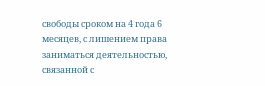свободы сроком на 4 года 6 месяцев, с лишением права заниматься деятельностью, связанной с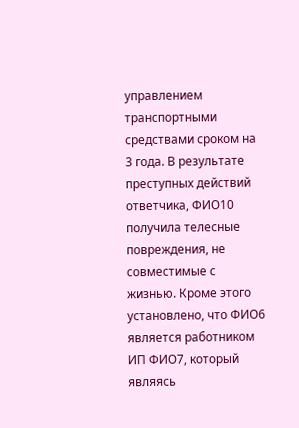управлением транспортными средствами сроком на 3 года. В результате преступных действий ответчика, ФИО10 получила телесные повреждения, не совместимые с жизнью. Кроме этого установлено, что ФИО6 является работником ИП ФИО7, который являясь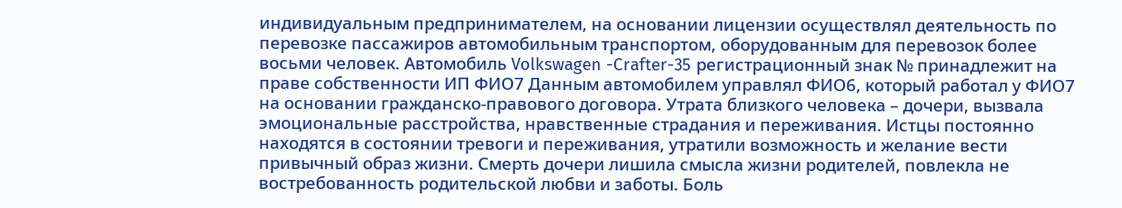индивидуальным предпринимателем, на основании лицензии осуществлял деятельность по перевозке пассажиров автомобильным транспортом, оборудованным для перевозок более восьми человек. Автомобиль Volkswagen -Crafter-35 регистрационный знак № принадлежит на праве собственности ИП ФИО7 Данным автомобилем управлял ФИО6, который работал у ФИО7 на основании гражданско-правового договора. Утрата близкого человека – дочери, вызвала эмоциональные расстройства, нравственные страдания и переживания. Истцы постоянно находятся в состоянии тревоги и переживания, утратили возможность и желание вести привычный образ жизни. Смерть дочери лишила смысла жизни родителей, повлекла не востребованность родительской любви и заботы. Боль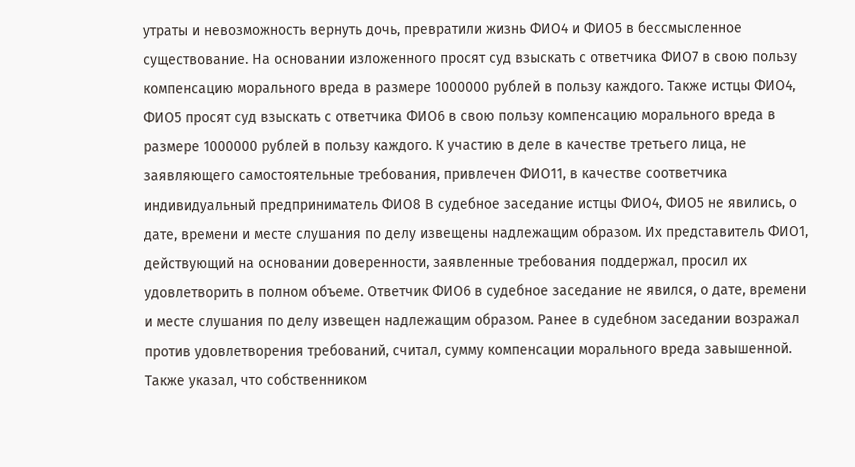утраты и невозможность вернуть дочь, превратили жизнь ФИО4 и ФИО5 в бессмысленное существование. На основании изложенного просят суд взыскать с ответчика ФИО7 в свою пользу компенсацию морального вреда в размере 1000000 рублей в пользу каждого. Также истцы ФИО4, ФИО5 просят суд взыскать с ответчика ФИО6 в свою пользу компенсацию морального вреда в размере 1000000 рублей в пользу каждого. К участию в деле в качестве третьего лица, не заявляющего самостоятельные требования, привлечен ФИО11, в качестве соответчика индивидуальный предприниматель ФИО8 В судебное заседание истцы ФИО4, ФИО5 не явились, о дате, времени и месте слушания по делу извещены надлежащим образом. Их представитель ФИО1, действующий на основании доверенности, заявленные требования поддержал, просил их удовлетворить в полном объеме. Ответчик ФИО6 в судебное заседание не явился, о дате, времени и месте слушания по делу извещен надлежащим образом. Ранее в судебном заседании возражал против удовлетворения требований, считал, сумму компенсации морального вреда завышенной. Также указал, что собственником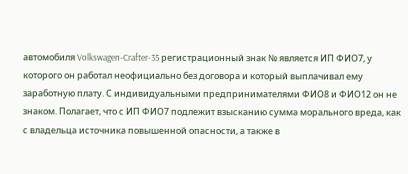автомобиля Volkswagen-Crafter-35 регистрационный знак № является ИП ФИО7, у которого он работал неофициально без договора и который выплачивал ему заработную плату. С индивидуальными предпринимателями ФИО8 и ФИО12 он не знаком. Полагает, что с ИП ФИО7 подлежит взысканию сумма морального вреда, как с владельца источника повышенной опасности, а также в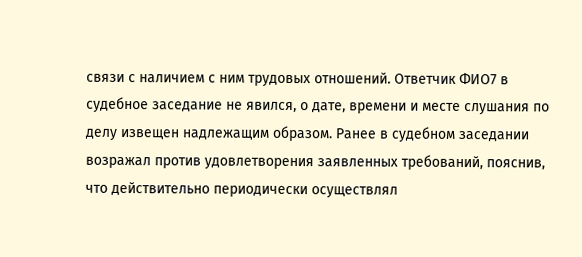связи с наличием с ним трудовых отношений. Ответчик ФИО7 в судебное заседание не явился, о дате, времени и месте слушания по делу извещен надлежащим образом. Ранее в судебном заседании возражал против удовлетворения заявленных требований, пояснив, что действительно периодически осуществлял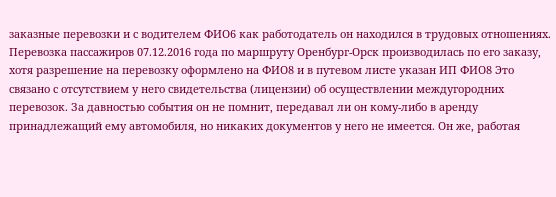заказные перевозки и с водителем ФИО6 как работодатель он находился в трудовых отношениях. Перевозка пассажиров 07.12.2016 года по маршруту Оренбург-Орск производилась по его заказу, хотя разрешение на перевозку оформлено на ФИО8 и в путевом листе указан ИП ФИО8 Это связано с отсутствием у него свидетельства (лицензии) об осуществлении междугородних перевозок. За давностью события он не помнит, передавал ли он кому-либо в аренду принадлежащий ему автомобиля, но никаких документов у него не имеется. Он же, работая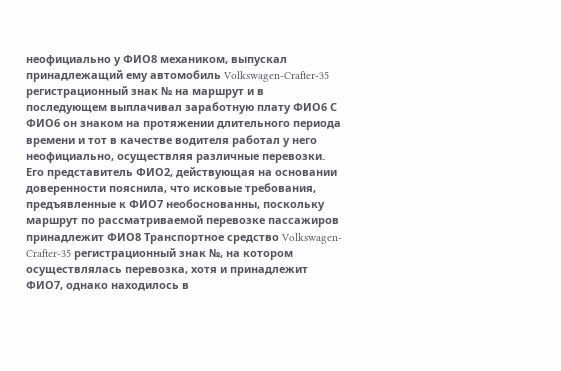неофициально у ФИО8 механиком, выпускал принадлежащий ему автомобиль Volkswagen-Crafter-35 регистрационный знак № на маршрут и в последующем выплачивал заработную плату ФИО6 С ФИО6 он знаком на протяжении длительного периода времени и тот в качестве водителя работал у него неофициально, осуществляя различные перевозки. Его представитель ФИО2, действующая на основании доверенности пояснила, что исковые требования, предъявленные к ФИО7 необоснованны, поскольку маршрут по рассматриваемой перевозке пассажиров принадлежит ФИО8 Транспортное средство Volkswagen-Crafter-35 регистрационный знак №, на котором осуществлялась перевозка, хотя и принадлежит ФИО7, однако находилось в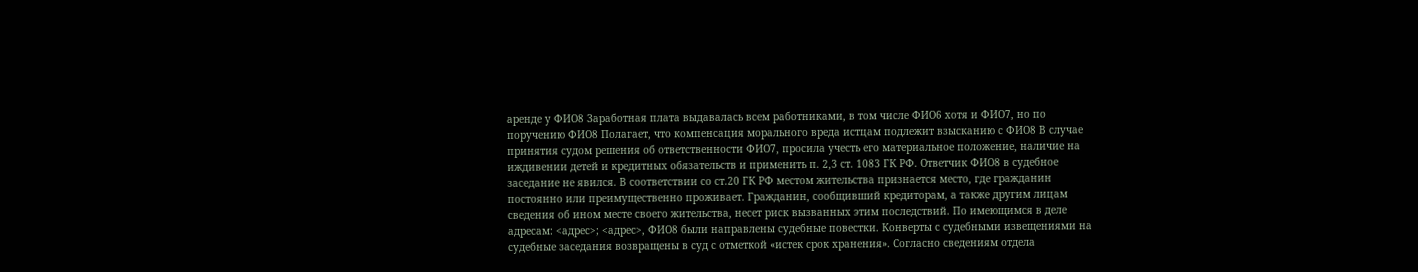аренде у ФИО8 Заработная плата выдавалась всем работниками, в том числе ФИО6 хотя и ФИО7, но по поручению ФИО8 Полагает, что компенсация морального вреда истцам подлежит взысканию с ФИО8 В случае принятия судом решения об ответственности ФИО7, просила учесть его материальное положение, наличие на иждивении детей и кредитных обязательств и применить п. 2,3 ст. 1083 ГК РФ. Ответчик ФИО8 в судебное заседание не явился. В соответствии со ст.20 ГК РФ местом жительства признается место, где гражданин постоянно или преимущественно проживает. Гражданин, сообщивший кредиторам, а также другим лицам сведения об ином месте своего жительства, несет риск вызванных этим последствий. По имеющимся в деле адресам: <адрес>; <адрес>, ФИО8 были направлены судебные повестки. Конверты с судебными извещениями на судебные заседания возвращены в суд с отметкой «истек срок хранения». Согласно сведениям отдела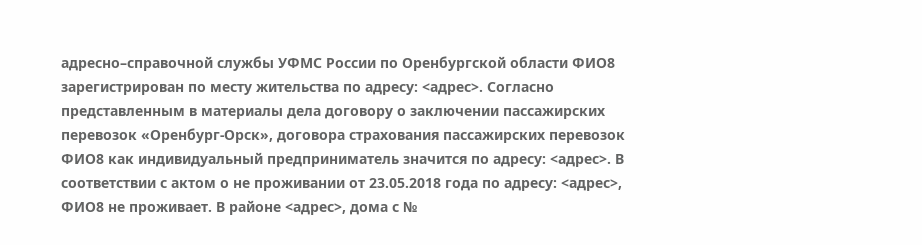адресно–справочной службы УФМС России по Оренбургской области ФИО8 зарегистрирован по месту жительства по адресу: <адрес>. Согласно представленным в материалы дела договору о заключении пассажирских перевозок «Оренбург-Орск», договора страхования пассажирских перевозок ФИО8 как индивидуальный предприниматель значится по адресу: <адрес>. В соответствии с актом о не проживании от 23.05.2018 года по адресу: <адрес>, ФИО8 не проживает. В районе <адрес>, дома с №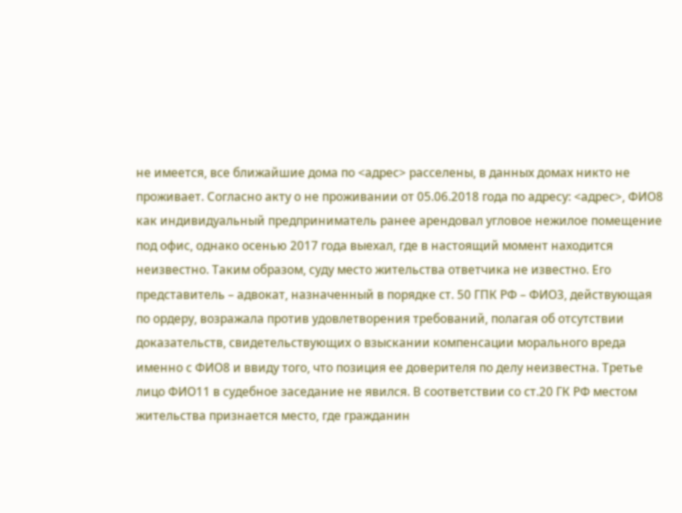не имеется, все ближайшие дома по <адрес> расселены, в данных домах никто не проживает. Согласно акту о не проживании от 05.06.2018 года по адресу: <адрес>, ФИО8 как индивидуальный предприниматель ранее арендовал угловое нежилое помещение под офис, однако осенью 2017 года выехал, где в настоящий момент находится неизвестно. Таким образом, суду место жительства ответчика не известно. Его представитель – адвокат, назначенный в порядке ст. 50 ГПК РФ – ФИО3, действующая по ордеру, возражала против удовлетворения требований, полагая об отсутствии доказательств, свидетельствующих о взыскании компенсации морального вреда именно с ФИО8 и ввиду того, что позиция ее доверителя по делу неизвестна. Третье лицо ФИО11 в судебное заседание не явился. В соответствии со ст.20 ГК РФ местом жительства признается место, где гражданин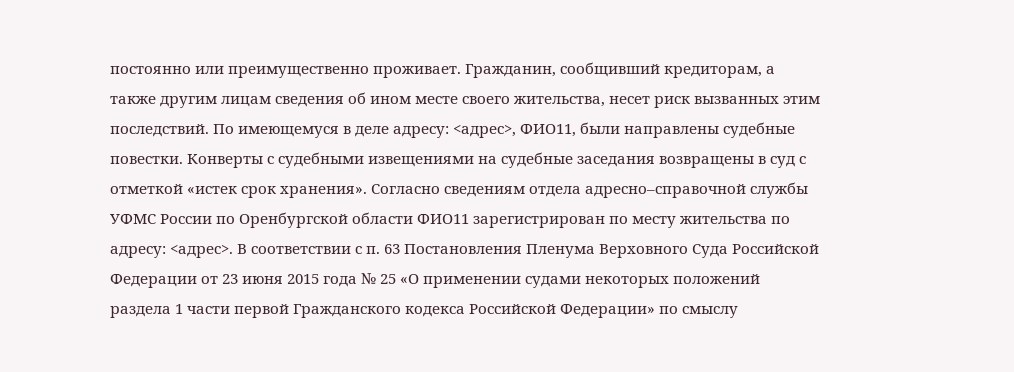постоянно или преимущественно проживает. Гражданин, сообщивший кредиторам, а также другим лицам сведения об ином месте своего жительства, несет риск вызванных этим последствий. По имеющемуся в деле адресу: <адрес>, ФИО11, были направлены судебные повестки. Конверты с судебными извещениями на судебные заседания возвращены в суд с отметкой «истек срок хранения». Согласно сведениям отдела адресно–справочной службы УФМС России по Оренбургской области ФИО11 зарегистрирован по месту жительства по адресу: <адрес>. В соответствии с п. 63 Постановления Пленума Верховного Суда Российской Федерации от 23 июня 2015 года № 25 «О применении судами некоторых положений раздела 1 части первой Гражданского кодекса Российской Федерации» по смыслу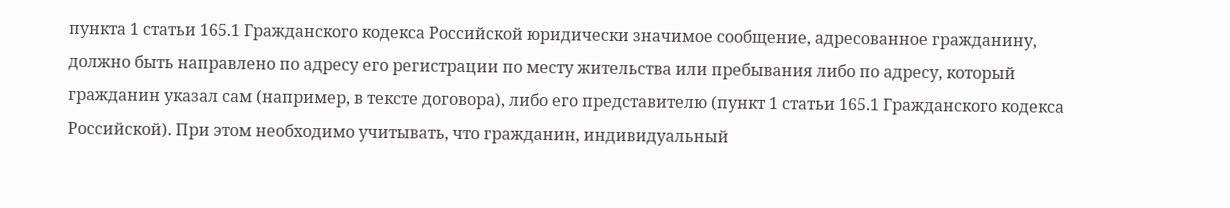пункта 1 статьи 165.1 Гражданского кодекса Российской юридически значимое сообщение, адресованное гражданину, должно быть направлено по адресу его регистрации по месту жительства или пребывания либо по адресу, который гражданин указал сам (например, в тексте договора), либо его представителю (пункт 1 статьи 165.1 Гражданского кодекса Российской). При этом необходимо учитывать, что гражданин, индивидуальный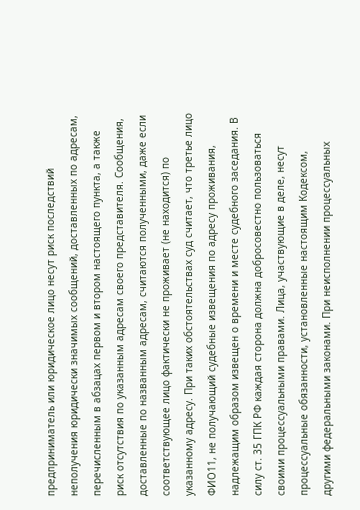предприниматель или юридическое лицо несут риск последствий неполучения юридически значимых сообщений, доставленных по адресам, перечисленным в абзацах первом и втором настоящего пункта, а также риск отсутствия по указанным адресам своего представителя. Сообщения, доставленные по названным адресам, считаются полученными, даже если соответствующее лицо фактически не проживает (не находится) по указанному адресу. При таких обстоятельствах суд считает, что третье лицо ФИО11, не получающий судебные извещения по адресу проживания, надлежащим образом извещен о времени и месте судебного заседания. В силу ст. 35 ГПК РФ каждая сторона должна добросовестно пользоваться своими процессуальными правами. Лица, участвующие в деле, несут процессуальные обязанности, установленные настоящим Кодексом, другими федеральными законами. При неисполнении процессуальных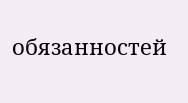обязанностей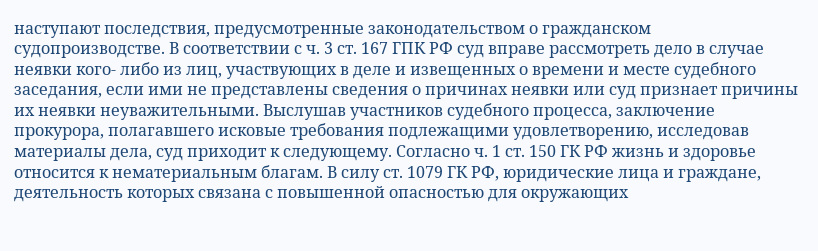наступают последствия, предусмотренные законодательством о гражданском судопроизводстве. В соответствии с ч. 3 ст. 167 ГПК РФ суд вправе рассмотреть дело в случае неявки кого- либо из лиц, участвующих в деле и извещенных о времени и месте судебного заседания, если ими не представлены сведения о причинах неявки или суд признает причины их неявки неуважительными. Выслушав участников судебного процесса, заключение прокурора, полагавшего исковые требования подлежащими удовлетворению, исследовав материалы дела, суд приходит к следующему. Согласно ч. 1 ст. 150 ГК РФ жизнь и здоровье относится к нематериальным благам. В силу ст. 1079 ГК РФ, юридические лица и граждане, деятельность которых связана с повышенной опасностью для окружающих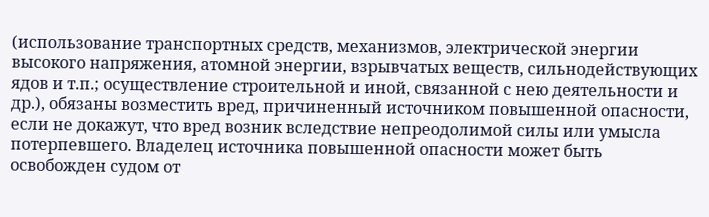(использование транспортных средств, механизмов, электрической энергии высокого напряжения, атомной энергии, взрывчатых веществ, сильнодействующих ядов и т.п.; осуществление строительной и иной, связанной с нею деятельности и др.), обязаны возместить вред, причиненный источником повышенной опасности, если не докажут, что вред возник вследствие непреодолимой силы или умысла потерпевшего. Владелец источника повышенной опасности может быть освобожден судом от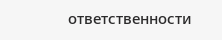ответственности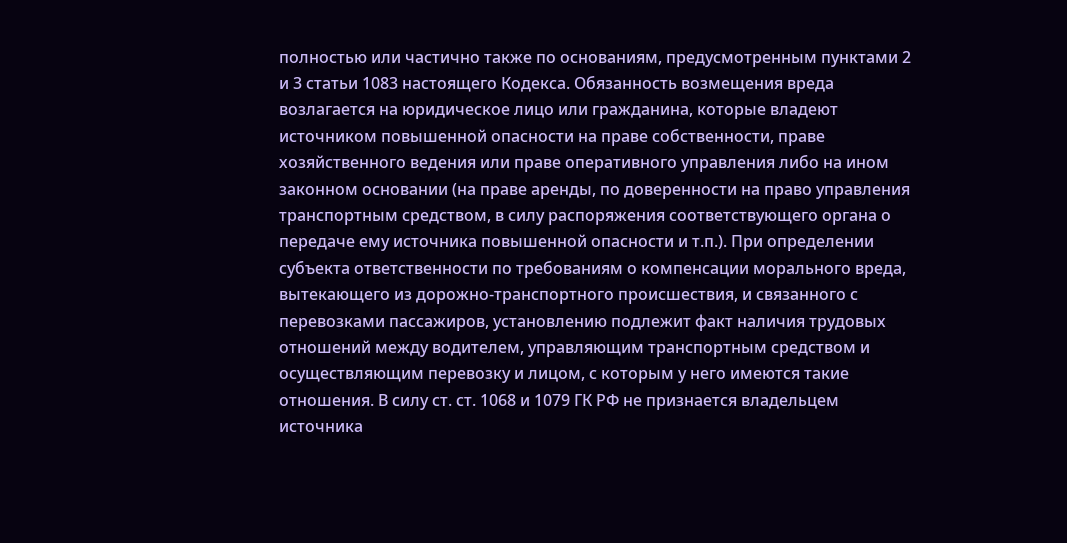полностью или частично также по основаниям, предусмотренным пунктами 2 и 3 статьи 1083 настоящего Кодекса. Обязанность возмещения вреда возлагается на юридическое лицо или гражданина, которые владеют источником повышенной опасности на праве собственности, праве хозяйственного ведения или праве оперативного управления либо на ином законном основании (на праве аренды, по доверенности на право управления транспортным средством, в силу распоряжения соответствующего органа о передаче ему источника повышенной опасности и т.п.). При определении субъекта ответственности по требованиям о компенсации морального вреда, вытекающего из дорожно-транспортного происшествия, и связанного с перевозками пассажиров, установлению подлежит факт наличия трудовых отношений между водителем, управляющим транспортным средством и осуществляющим перевозку и лицом, с которым у него имеются такие отношения. В силу ст. ст. 1068 и 1079 ГК РФ не признается владельцем источника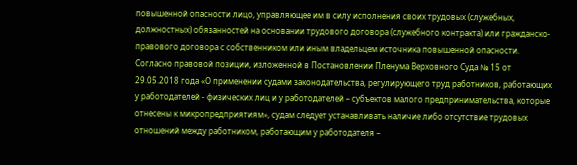повышенной опасности лицо, управляющее им в силу исполнения своих трудовых (служебных, должностных) обязанностей на основании трудового договора (служебного контракта) или гражданско-правового договора с собственником или иным владельцем источника повышенной опасности. Согласно правовой позиции, изложенной в Постановлении Пленума Верховного Суда № 15 от 29.05.2018 года «О применении судами законодательства, регулирующего труд работников, работающих у работодателей - физических лиц и у работодателей – субъектов малого предпринимательства, которые отнесены к микропредприятиям», судам следует устанавливать наличие либо отсутствие трудовых отношений между работником, работающим у работодателя –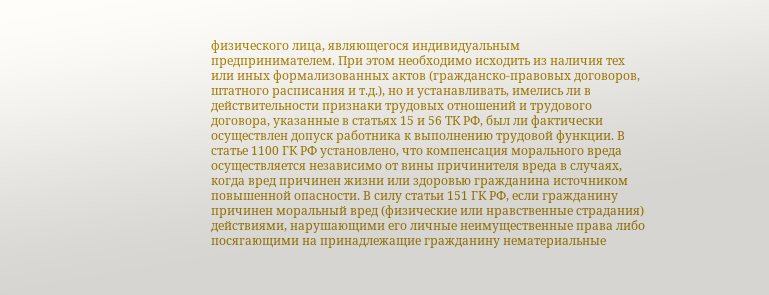физического лица, являющегося индивидуальным предпринимателем. При этом необходимо исходить из наличия тех или иных формализованных актов (гражданско-правовых договоров, штатного расписания и т.д.), но и устанавливать, имелись ли в действительности признаки трудовых отношений и трудового договора, указанные в статьях 15 и 56 ТК РФ, был ли фактически осуществлен допуск работника к выполнению трудовой функции. В статье 1100 ГК РФ установлено, что компенсация морального вреда осуществляется независимо от вины причинителя вреда в случаях, когда вред причинен жизни или здоровью гражданина источником повышенной опасности. В силу статьи 151 ГК РФ, если гражданину причинен моральный вред (физические или нравственные страдания) действиями, нарушающими его личные неимущественные права либо посягающими на принадлежащие гражданину нематериальные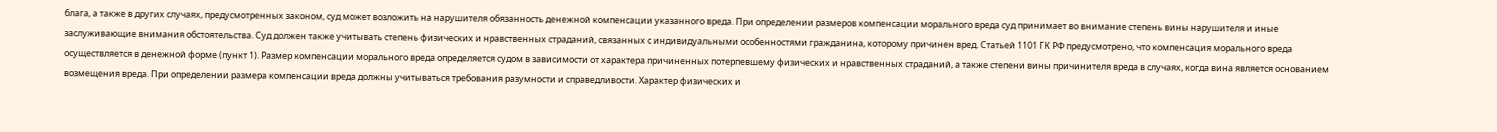блага, а также в других случаях, предусмотренных законом, суд может возложить на нарушителя обязанность денежной компенсации указанного вреда. При определении размеров компенсации морального вреда суд принимает во внимание степень вины нарушителя и иные заслуживающие внимания обстоятельства. Суд должен также учитывать степень физических и нравственных страданий, связанных с индивидуальными особенностями гражданина, которому причинен вред. Статьей 1101 ГК РФ предусмотрено, что компенсация морального вреда осуществляется в денежной форме (пункт 1). Размер компенсации морального вреда определяется судом в зависимости от характера причиненных потерпевшему физических и нравственных страданий, а также степени вины причинителя вреда в случаях, когда вина является основанием возмещения вреда. При определении размера компенсации вреда должны учитываться требования разумности и справедливости. Характер физических и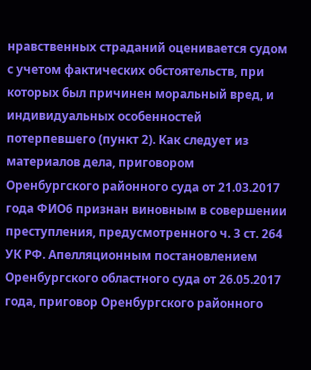нравственных страданий оценивается судом с учетом фактических обстоятельств, при которых был причинен моральный вред, и индивидуальных особенностей потерпевшего (пункт 2). Как следует из материалов дела, приговором Оренбургского районного суда от 21.03.2017 года ФИО6 признан виновным в совершении преступления, предусмотренного ч. 3 ст. 264 УК РФ. Апелляционным постановлением Оренбургского областного суда от 26.05.2017 года, приговор Оренбургского районного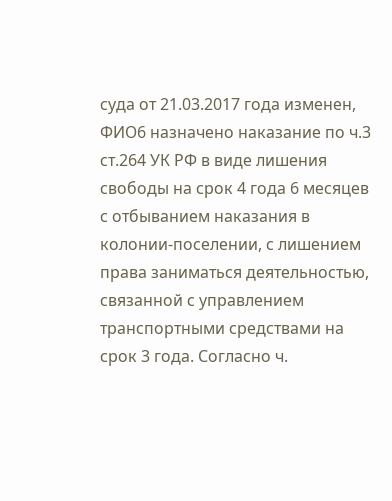суда от 21.03.2017 года изменен, ФИО6 назначено наказание по ч.3 ст.264 УК РФ в виде лишения свободы на срок 4 года 6 месяцев с отбыванием наказания в колонии-поселении, с лишением права заниматься деятельностью, связанной с управлением транспортными средствами на срок 3 года. Согласно ч.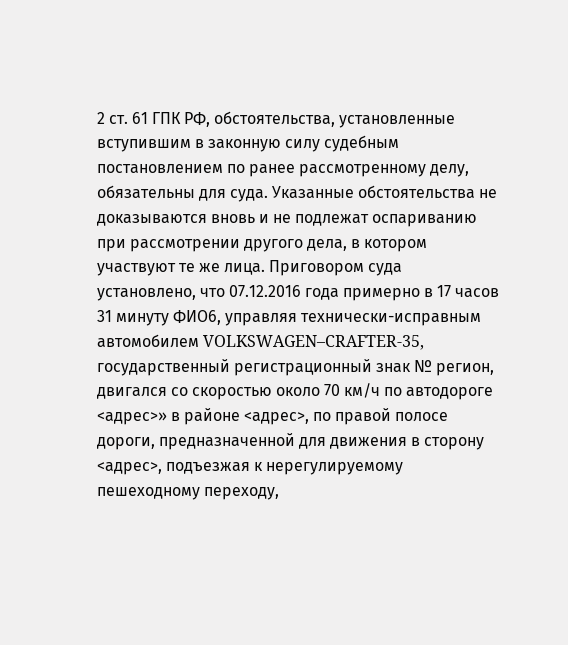2 ст. 61 ГПК РФ, обстоятельства, установленные вступившим в законную силу судебным постановлением по ранее рассмотренному делу, обязательны для суда. Указанные обстоятельства не доказываются вновь и не подлежат оспариванию при рассмотрении другого дела, в котором участвуют те же лица. Приговором суда установлено, что 07.12.2016 года примерно в 17 часов 31 минуту ФИО6, управляя технически-исправным автомобилем VOLKSWAGEN–CRAFTER-35, государственный регистрационный знак № регион, двигался со скоростью около 70 км/ч по автодороге <адрес>» в районе <адрес>, по правой полосе дороги, предназначенной для движения в сторону <адрес>, подъезжая к нерегулируемому пешеходному переходу,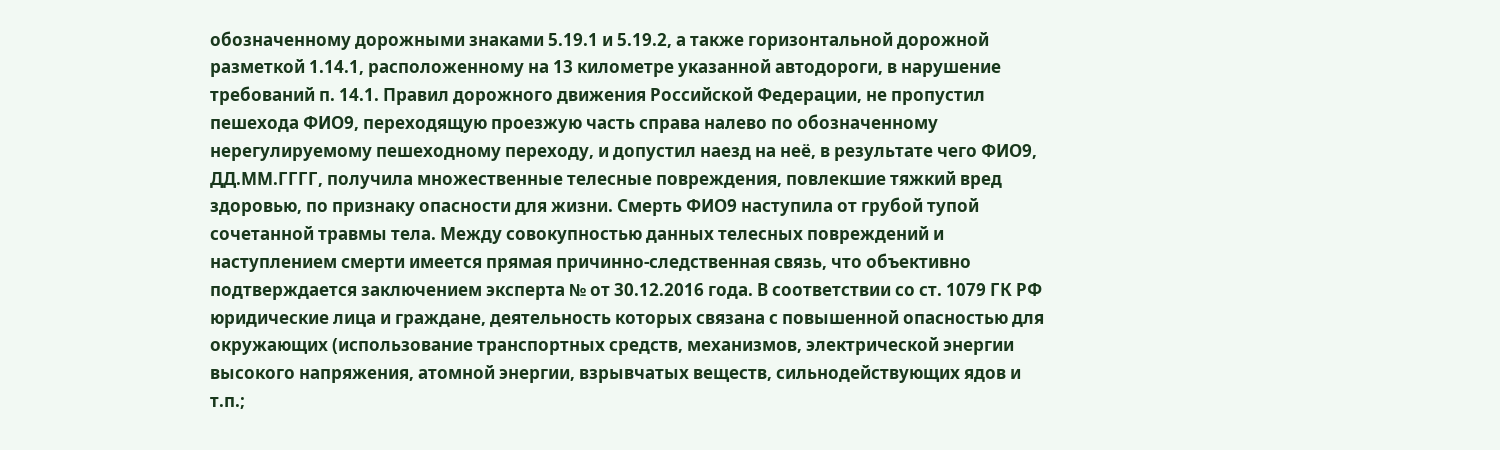обозначенному дорожными знаками 5.19.1 и 5.19.2, а также горизонтальной дорожной разметкой 1.14.1, расположенному на 13 километре указанной автодороги, в нарушение требований п. 14.1. Правил дорожного движения Российской Федерации, не пропустил пешехода ФИО9, переходящую проезжую часть справа налево по обозначенному нерегулируемому пешеходному переходу, и допустил наезд на неё, в результате чего ФИО9, ДД.ММ.ГГГГ, получила множественные телесные повреждения, повлекшие тяжкий вред здоровью, по признаку опасности для жизни. Смерть ФИО9 наступила от грубой тупой сочетанной травмы тела. Между совокупностью данных телесных повреждений и наступлением смерти имеется прямая причинно-следственная связь, что объективно подтверждается заключением эксперта № от 30.12.2016 года. В соответствии со ст. 1079 ГК РФ юридические лица и граждане, деятельность которых связана с повышенной опасностью для окружающих (использование транспортных средств, механизмов, электрической энергии высокого напряжения, атомной энергии, взрывчатых веществ, сильнодействующих ядов и т.п.;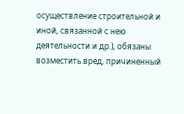осуществление строительной и иной, связанной с нею деятельности и др.), обязаны возместить вред, причиненный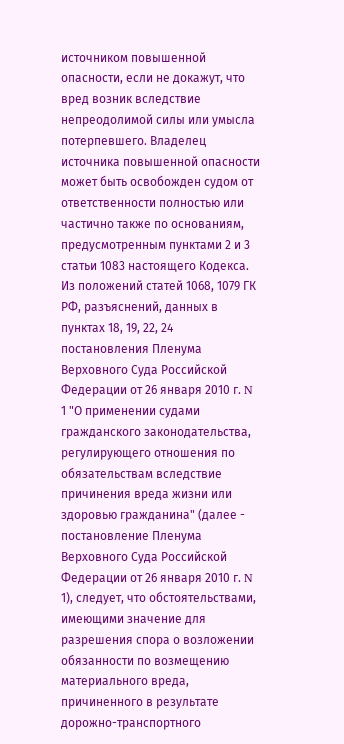источником повышенной опасности, если не докажут, что вред возник вследствие непреодолимой силы или умысла потерпевшего. Владелец источника повышенной опасности может быть освобожден судом от ответственности полностью или частично также по основаниям, предусмотренным пунктами 2 и 3 статьи 1083 настоящего Кодекса. Из положений статей 1068, 1079 ГК РФ, разъяснений, данных в пунктах 18, 19, 22, 24 постановления Пленума Верховного Суда Российской Федерации от 26 января 2010 г. N 1 "О применении судами гражданского законодательства, регулирующего отношения по обязательствам вследствие причинения вреда жизни или здоровью гражданина" (далее - постановление Пленума Верховного Суда Российской Федерации от 26 января 2010 г. N 1), следует, что обстоятельствами, имеющими значение для разрешения спора о возложении обязанности по возмещению материального вреда, причиненного в результате дорожно-транспортного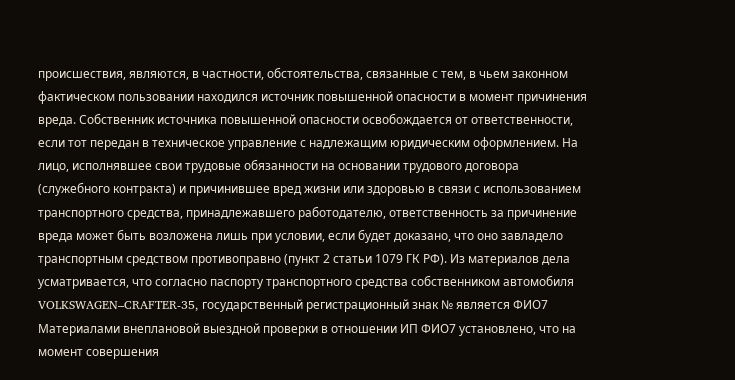происшествия, являются, в частности, обстоятельства, связанные с тем, в чьем законном фактическом пользовании находился источник повышенной опасности в момент причинения вреда. Собственник источника повышенной опасности освобождается от ответственности, если тот передан в техническое управление с надлежащим юридическим оформлением. На лицо, исполнявшее свои трудовые обязанности на основании трудового договора (служебного контракта) и причинившее вред жизни или здоровью в связи с использованием транспортного средства, принадлежавшего работодателю, ответственность за причинение вреда может быть возложена лишь при условии, если будет доказано, что оно завладело транспортным средством противоправно (пункт 2 статьи 1079 ГК РФ). Из материалов дела усматривается, что согласно паспорту транспортного средства собственником автомобиля VOLKSWAGEN–CRAFTER-35, государственный регистрационный знак № является ФИО7 Материалами внеплановой выездной проверки в отношении ИП ФИО7 установлено, что на момент совершения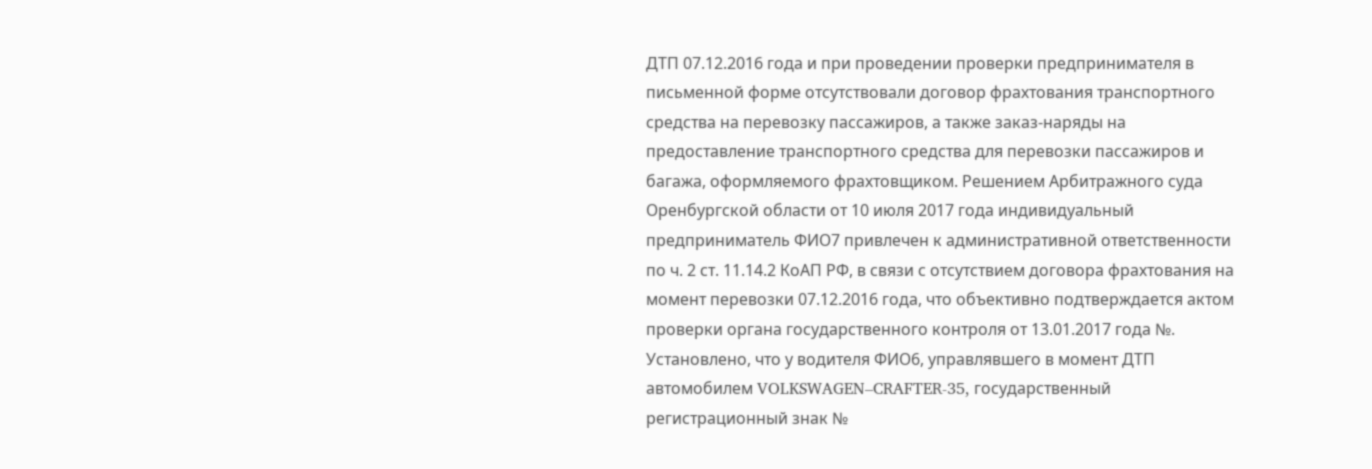ДТП 07.12.2016 года и при проведении проверки предпринимателя в письменной форме отсутствовали договор фрахтования транспортного средства на перевозку пассажиров, а также заказ-наряды на предоставление транспортного средства для перевозки пассажиров и багажа, оформляемого фрахтовщиком. Решением Арбитражного суда Оренбургской области от 10 июля 2017 года индивидуальный предприниматель ФИО7 привлечен к административной ответственности по ч. 2 ст. 11.14.2 КоАП РФ, в связи с отсутствием договора фрахтования на момент перевозки 07.12.2016 года, что объективно подтверждается актом проверки органа государственного контроля от 13.01.2017 года №. Установлено, что у водителя ФИО6, управлявшего в момент ДТП автомобилем VOLKSWAGEN–CRAFTER-35, государственный регистрационный знак №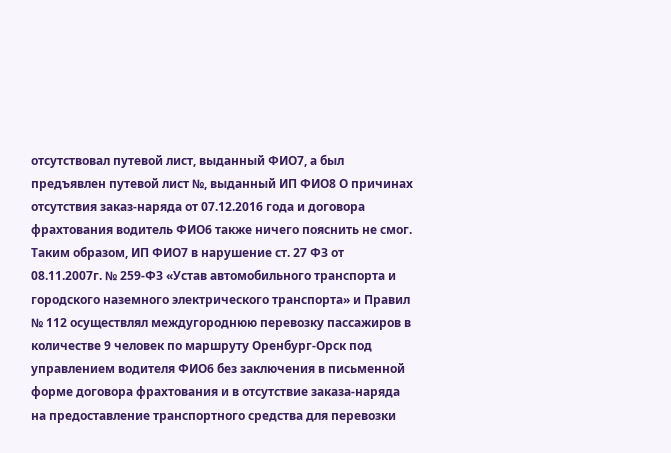отсутствовал путевой лист, выданный ФИО7, а был предъявлен путевой лист №, выданный ИП ФИО8 О причинах отсутствия заказ-наряда от 07.12.2016 года и договора фрахтования водитель ФИО6 также ничего пояснить не смог. Таким образом, ИП ФИО7 в нарушение ст. 27 ФЗ от 08.11.2007г. № 259-ФЗ «Устав автомобильного транспорта и городского наземного электрического транспорта» и Правил № 112 осуществлял междугороднюю перевозку пассажиров в количестве 9 человек по маршруту Оренбург-Орск под управлением водителя ФИО6 без заключения в письменной форме договора фрахтования и в отсутствие заказа-наряда на предоставление транспортного средства для перевозки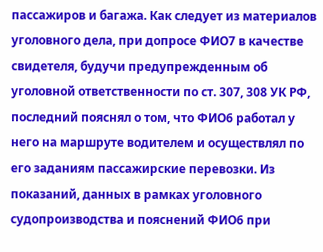пассажиров и багажа. Как следует из материалов уголовного дела, при допросе ФИО7 в качестве свидетеля, будучи предупрежденным об уголовной ответственности по ст. 307, 308 УК РФ, последний пояснял о том, что ФИО6 работал у него на маршруте водителем и осуществлял по его заданиям пассажирские перевозки. Из показаний, данных в рамках уголовного судопроизводства и пояснений ФИО6 при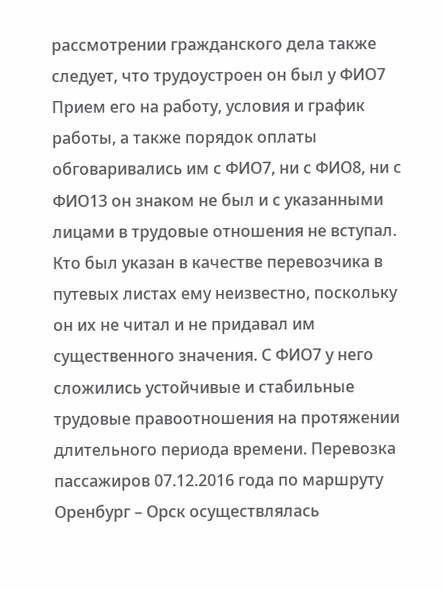рассмотрении гражданского дела также следует, что трудоустроен он был у ФИО7 Прием его на работу, условия и график работы, а также порядок оплаты обговаривались им с ФИО7, ни с ФИО8, ни с ФИО13 он знаком не был и с указанными лицами в трудовые отношения не вступал. Кто был указан в качестве перевозчика в путевых листах ему неизвестно, поскольку он их не читал и не придавал им существенного значения. С ФИО7 у него сложились устойчивые и стабильные трудовые правоотношения на протяжении длительного периода времени. Перевозка пассажиров 07.12.2016 года по маршруту Оренбург – Орск осуществлялась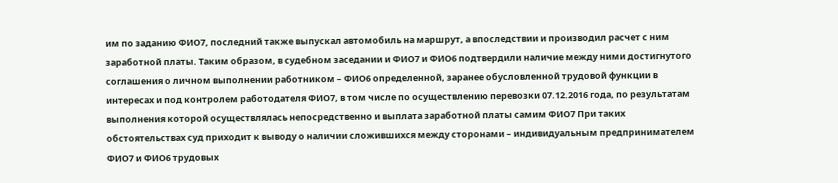им по заданию ФИО7, последний также выпускал автомобиль на маршрут, а впоследствии и производил расчет с ним заработной платы. Таким образом, в судебном заседании и ФИО7 и ФИО6 подтвердили наличие между ними достигнутого соглашения о личном выполнении работником – ФИО6 определенной, заранее обусловленной трудовой функции в интересах и под контролем работодателя ФИО7, в том числе по осуществлению перевозки 07.12.2016 года, по результатам выполнения которой осуществлялась непосредственно и выплата заработной платы самим ФИО7 При таких обстоятельствах суд приходит к выводу о наличии сложившихся между сторонами – индивидуальным предпринимателем ФИО7 и ФИО6 трудовых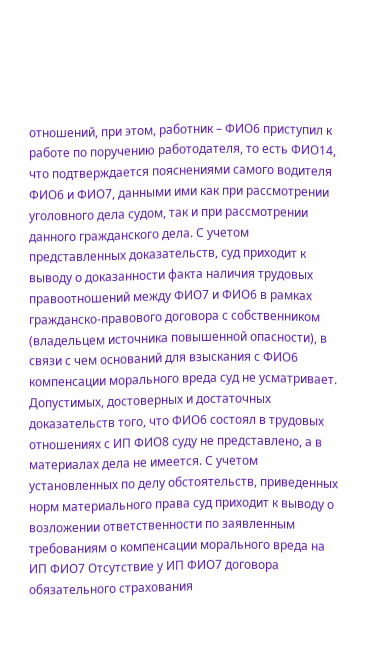отношений, при этом, работник – ФИО6 приступил к работе по поручению работодателя, то есть ФИО14, что подтверждается пояснениями самого водителя ФИО6 и ФИО7, данными ими как при рассмотрении уголовного дела судом, так и при рассмотрении данного гражданского дела. С учетом представленных доказательств, суд приходит к выводу о доказанности факта наличия трудовых правоотношений между ФИО7 и ФИО6 в рамках гражданско-правового договора с собственником (владельцем источника повышенной опасности), в связи с чем оснований для взыскания с ФИО6 компенсации морального вреда суд не усматривает. Допустимых, достоверных и достаточных доказательств того, что ФИО6 состоял в трудовых отношениях с ИП ФИО8 суду не представлено, а в материалах дела не имеется. С учетом установленных по делу обстоятельств, приведенных норм материального права суд приходит к выводу о возложении ответственности по заявленным требованиям о компенсации морального вреда на ИП ФИО7 Отсутствие у ИП ФИО7 договора обязательного страхования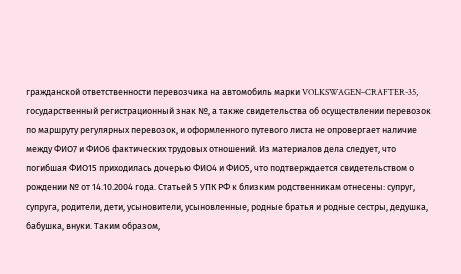гражданской ответственности перевозчика на автомобиль марки VOLKSWAGEN–CRAFTER-35, государственный регистрационный знак №, а также свидетельства об осуществлении перевозок по маршруту регулярных перевозок, и оформленного путевого листа не опровергает наличие между ФИО7 и ФИО6 фактических трудовых отношений. Из материалов дела следует, что погибшая ФИО15 приходилась дочерью ФИО4 и ФИО5, что подтверждается свидетельством о рождении № от 14.10.2004 года. Статьей 5 УПК РФ к близким родственникам отнесены: супруг, супруга, родители, дети, усыновители, усыновленные, родные братья и родные сестры, дедушка, бабушка, внуки. Таким образом,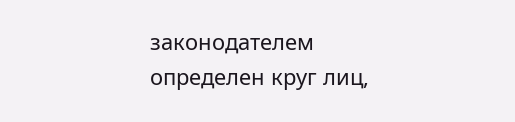законодателем определен круг лиц,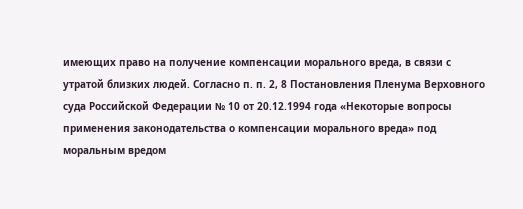имеющих право на получение компенсации морального вреда, в связи с утратой близких людей. Согласно п. п. 2, 8 Постановления Пленума Верховного суда Российской Федерации № 10 от 20.12.1994 года «Некоторые вопросы применения законодательства о компенсации морального вреда» под моральным вредом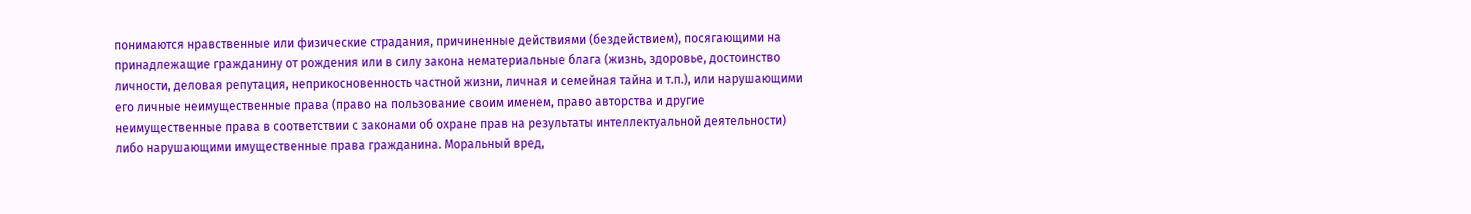понимаются нравственные или физические страдания, причиненные действиями (бездействием), посягающими на принадлежащие гражданину от рождения или в силу закона нематериальные блага (жизнь, здоровье, достоинство личности, деловая репутация, неприкосновенность частной жизни, личная и семейная тайна и т.п.), или нарушающими его личные неимущественные права (право на пользование своим именем, право авторства и другие неимущественные права в соответствии с законами об охране прав на результаты интеллектуальной деятельности) либо нарушающими имущественные права гражданина. Моральный вред,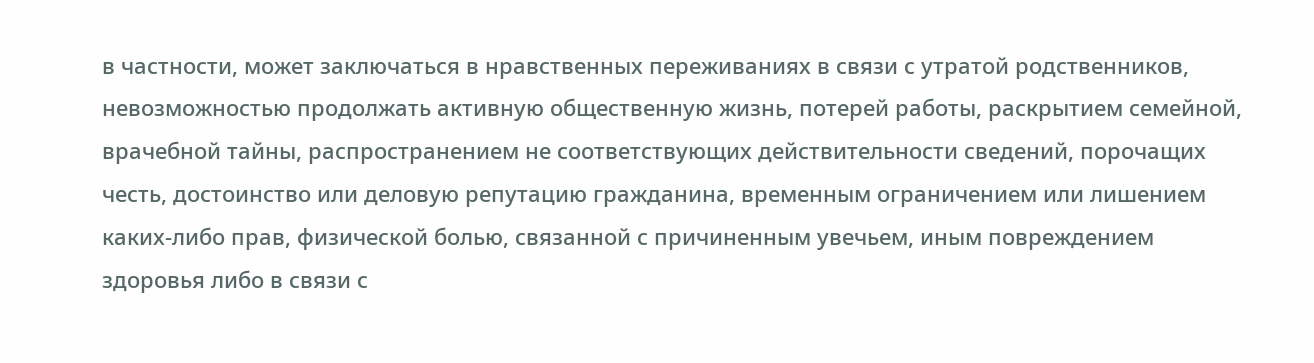в частности, может заключаться в нравственных переживаниях в связи с утратой родственников, невозможностью продолжать активную общественную жизнь, потерей работы, раскрытием семейной, врачебной тайны, распространением не соответствующих действительности сведений, порочащих честь, достоинство или деловую репутацию гражданина, временным ограничением или лишением каких-либо прав, физической болью, связанной с причиненным увечьем, иным повреждением здоровья либо в связи с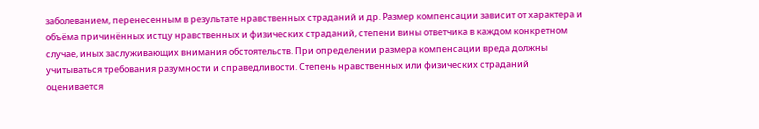заболеванием, перенесенным в результате нравственных страданий и др. Размер компенсации зависит от характера и объёма причинённых истцу нравственных и физических страданий, степени вины ответчика в каждом конкретном случае, иных заслуживающих внимания обстоятельств. При определении размера компенсации вреда должны учитываться требования разумности и справедливости. Степень нравственных или физических страданий оценивается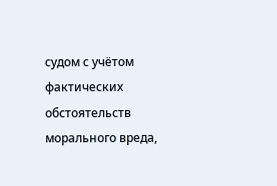судом с учётом фактических обстоятельств морального вреда,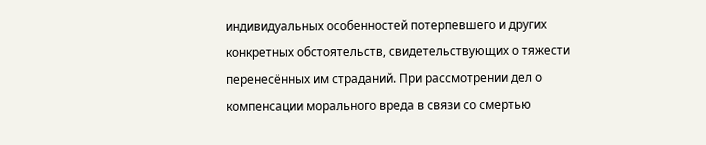индивидуальных особенностей потерпевшего и других конкретных обстоятельств, свидетельствующих о тяжести перенесённых им страданий. При рассмотрении дел о компенсации морального вреда в связи со смертью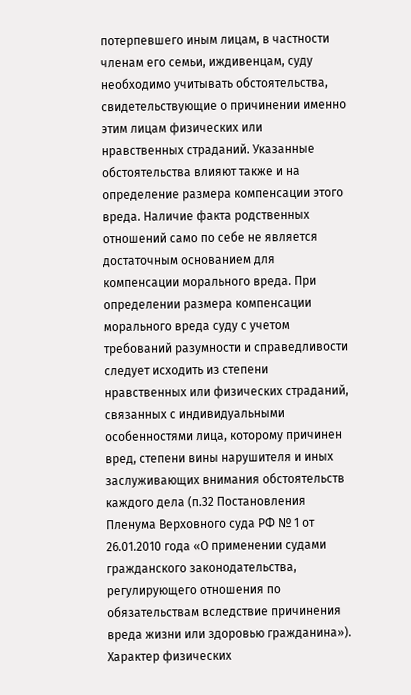потерпевшего иным лицам, в частности членам его семьи, иждивенцам, суду необходимо учитывать обстоятельства, свидетельствующие о причинении именно этим лицам физических или нравственных страданий. Указанные обстоятельства влияют также и на определение размера компенсации этого вреда. Наличие факта родственных отношений само по себе не является достаточным основанием для компенсации морального вреда. При определении размера компенсации морального вреда суду с учетом требований разумности и справедливости следует исходить из степени нравственных или физических страданий, связанных с индивидуальными особенностями лица, которому причинен вред, степени вины нарушителя и иных заслуживающих внимания обстоятельств каждого дела (п.32 Постановления Пленума Верховного суда РФ № 1 от 26.01.2010 года «О применении судами гражданского законодательства, регулирующего отношения по обязательствам вследствие причинения вреда жизни или здоровью гражданина»). Характер физических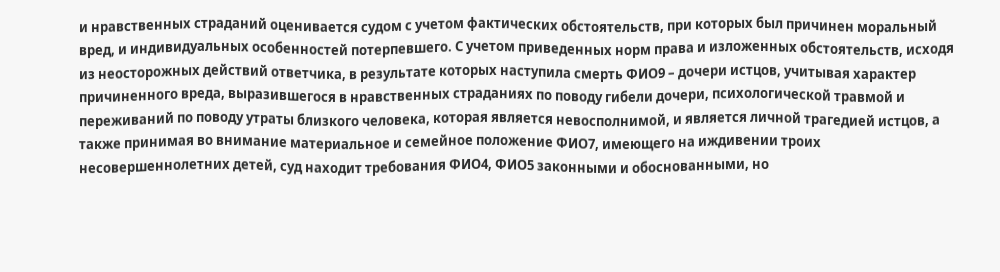и нравственных страданий оценивается судом с учетом фактических обстоятельств, при которых был причинен моральный вред, и индивидуальных особенностей потерпевшего. С учетом приведенных норм права и изложенных обстоятельств, исходя из неосторожных действий ответчика, в результате которых наступила смерть ФИО9 – дочери истцов, учитывая характер причиненного вреда, выразившегося в нравственных страданиях по поводу гибели дочери, психологической травмой и переживаний по поводу утраты близкого человека, которая является невосполнимой, и является личной трагедией истцов, а также принимая во внимание материальное и семейное положение ФИО7, имеющего на иждивении троих несовершеннолетних детей, суд находит требования ФИО4, ФИО5 законными и обоснованными, но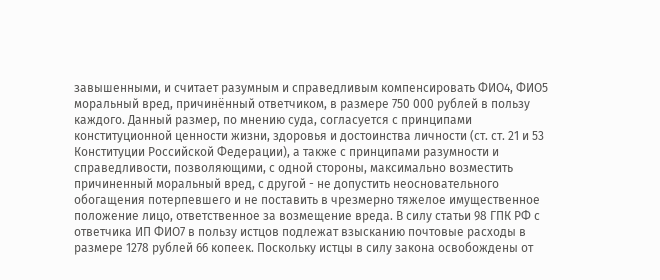завышенными, и считает разумным и справедливым компенсировать ФИО4, ФИО5 моральный вред, причинённый ответчиком, в размере 750 000 рублей в пользу каждого. Данный размер, по мнению суда, согласуется с принципами конституционной ценности жизни, здоровья и достоинства личности (ст. ст. 21 и 53 Конституции Российской Федерации), а также с принципами разумности и справедливости, позволяющими, с одной стороны, максимально возместить причиненный моральный вред, с другой - не допустить неосновательного обогащения потерпевшего и не поставить в чрезмерно тяжелое имущественное положение лицо, ответственное за возмещение вреда. В силу статьи 98 ГПК РФ с ответчика ИП ФИО7 в пользу истцов подлежат взысканию почтовые расходы в размере 1278 рублей 66 копеек. Поскольку истцы в силу закона освобождены от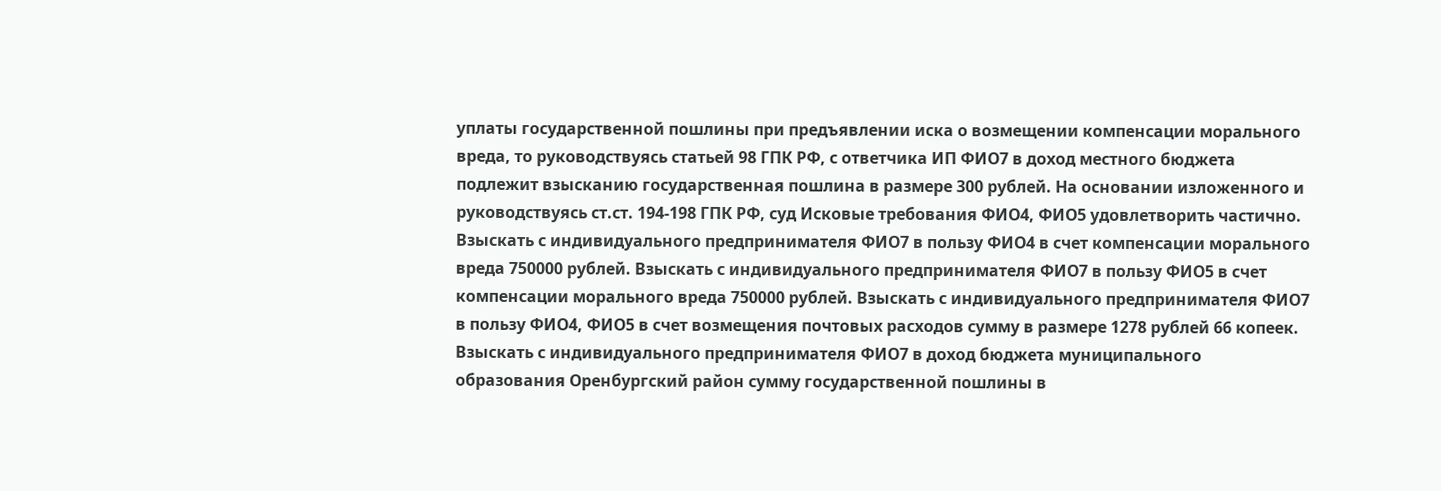уплаты государственной пошлины при предъявлении иска о возмещении компенсации морального вреда, то руководствуясь статьей 98 ГПК РФ, с ответчика ИП ФИО7 в доход местного бюджета подлежит взысканию государственная пошлина в размере 300 рублей. На основании изложенного и руководствуясь ст.ст. 194-198 ГПК РФ, суд Исковые требования ФИО4, ФИО5 удовлетворить частично. Взыскать с индивидуального предпринимателя ФИО7 в пользу ФИО4 в счет компенсации морального вреда 750000 рублей. Взыскать с индивидуального предпринимателя ФИО7 в пользу ФИО5 в счет компенсации морального вреда 750000 рублей. Взыскать с индивидуального предпринимателя ФИО7 в пользу ФИО4, ФИО5 в счет возмещения почтовых расходов сумму в размере 1278 рублей 66 копеек. Взыскать с индивидуального предпринимателя ФИО7 в доход бюджета муниципального образования Оренбургский район сумму государственной пошлины в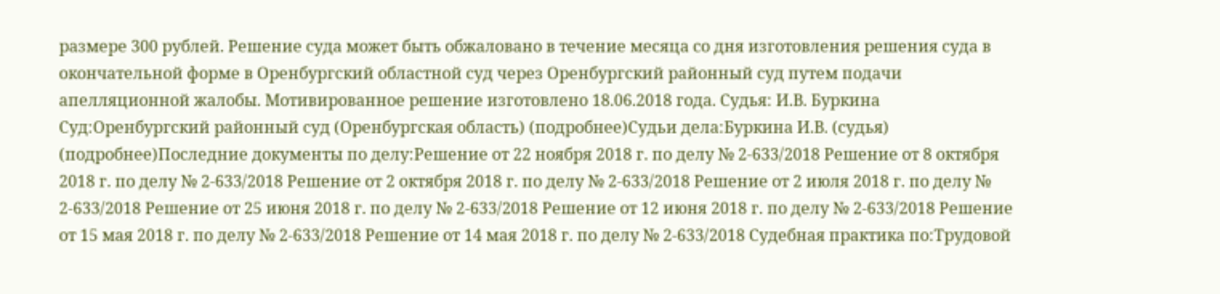размере 300 рублей. Решение суда может быть обжаловано в течение месяца со дня изготовления решения суда в окончательной форме в Оренбургский областной суд через Оренбургский районный суд путем подачи апелляционной жалобы. Мотивированное решение изготовлено 18.06.2018 года. Судья: И.В. Буркина Суд:Оренбургский районный суд (Оренбургская область) (подробнее)Судьи дела:Буркина И.В. (судья) (подробнее)Последние документы по делу:Решение от 22 ноября 2018 г. по делу № 2-633/2018 Решение от 8 октября 2018 г. по делу № 2-633/2018 Решение от 2 октября 2018 г. по делу № 2-633/2018 Решение от 2 июля 2018 г. по делу № 2-633/2018 Решение от 25 июня 2018 г. по делу № 2-633/2018 Решение от 12 июня 2018 г. по делу № 2-633/2018 Решение от 15 мая 2018 г. по делу № 2-633/2018 Решение от 14 мая 2018 г. по делу № 2-633/2018 Судебная практика по:Трудовой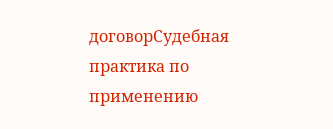договорСудебная практика по применению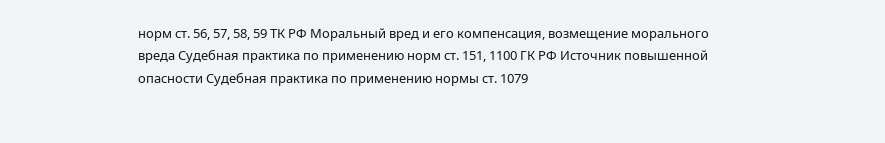норм ст. 56, 57, 58, 59 ТК РФ Моральный вред и его компенсация, возмещение морального вреда Судебная практика по применению норм ст. 151, 1100 ГК РФ Источник повышенной опасности Судебная практика по применению нормы ст. 1079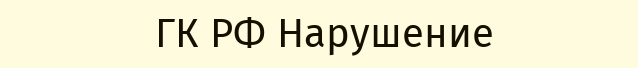ГК РФ Нарушение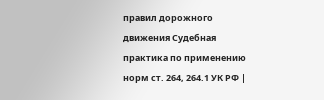правил дорожного движения Судебная практика по применению норм ст. 264, 264.1 УК РФ |